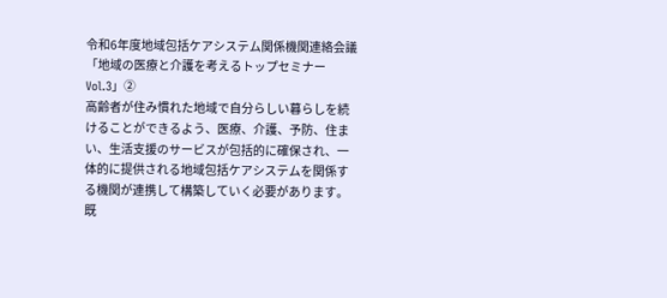令和6年度地域包括ケアシステム関係機関連絡会議「地域の医療と介護を考えるトップセミナーVol.3」②
高齢者が住み慣れた地域で自分らしい暮らしを続けることができるよう、医療、介護、予防、住まい、生活支援のサービスが包括的に確保され、一体的に提供される地域包括ケアシステムを関係する機関が連携して構築していく必要があります。
既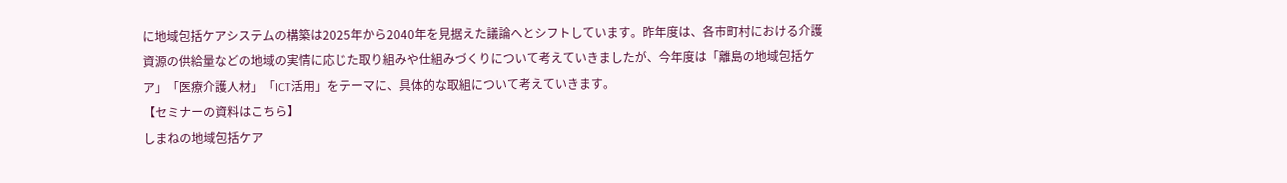に地域包括ケアシステムの構築は2025年から2040年を見据えた議論へとシフトしています。昨年度は、各市町村における介護資源の供給量などの地域の実情に応じた取り組みや仕組みづくりについて考えていきましたが、今年度は「離島の地域包括ケア」「医療介護人材」「ICT活用」をテーマに、具体的な取組について考えていきます。
【セミナーの資料はこちら】
しまねの地域包括ケア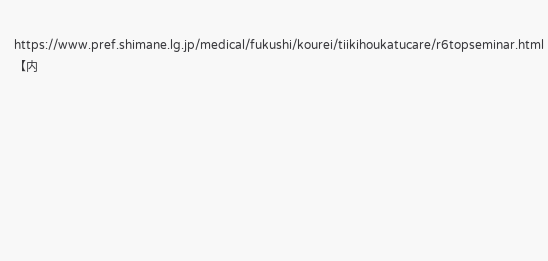https://www.pref.shimane.lg.jp/medical/fukushi/kourei/tiikihoukatucare/r6topseminar.html
【内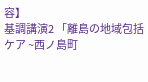容】
基調講演2 「離島の地域包括ケア ~西ノ島町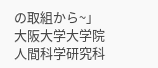の取組から~」
大阪大学大学院 人間科学研究科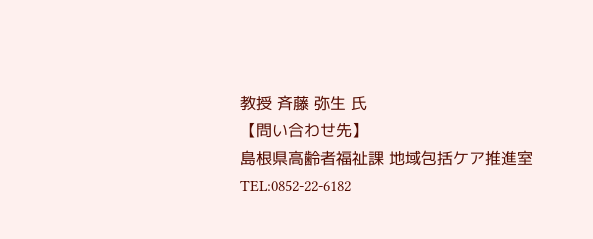教授 斉藤 弥生 氏
【問い合わせ先】
島根県高齢者福祉課 地域包括ケア推進室
TEL:0852-22-6182